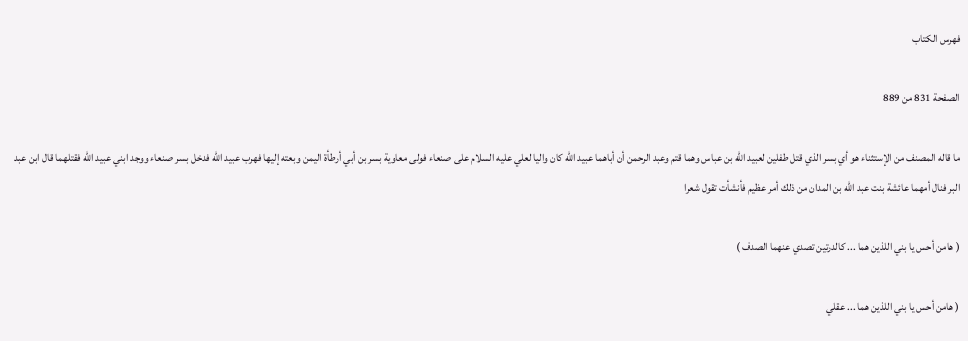فهرس الكتاب

الصفحة 831 من 889

ما قاله المصنف من الإستثناء هو أي بسر الذي قتل طفلين لعبيد الله بن عباس وهما قتم وعبد الرحمن أن أباهما عبيد الله كان واليا لعلي عليه السلام على صنعاء فولى معاوية بسر بن أبي أرطأة اليمن وبعته إليها فهرب عبيد الله فدخل بسر صنعاء ووجد ابني عبيد الله فقتلهما قال ابن عبد البر فنال أمهما عائشة بنت عبد الله بن المدان من ذلك أمر عظيم فأنشأت تقول شعرا

( هامن أحس يا بني اللذين هما ... كالدرتين تصدي عنهما الصدف )

( هامن أحس يا بني اللذين هما ... عقلي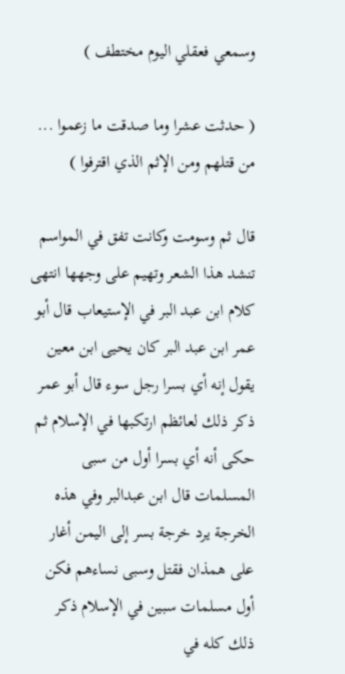وسمعي فعقلي اليوم مختطف )

( حدثت عشرا وما صدقت ما زعموا ... من قتلهم ومن الإثم الذي اقترفوا )

قال ثم وسومت وكانت تفق في المواسم تنشد هذا الشعر وتهيم على وجهها انتهى كلام ابن عبد البر في الإستيعاب قال أبو عمر ابن عبد البر كان يحيى ابن معين يقول إنه أي بسرا رجل سوء قال أبو عمر ذكر ذلك لعائظم ارتكبها في الإسلام ثم حكى أنه أي بسرا أول من سبى المسلمات قال ابن عبدالبر وفي هذه الخرجة يرد خرجة بسر إلى اليمن أغار على همذان فقتل وسبى نساءهم فكن أول مسلمات سبين في الإسلام ذكر ذلك كله في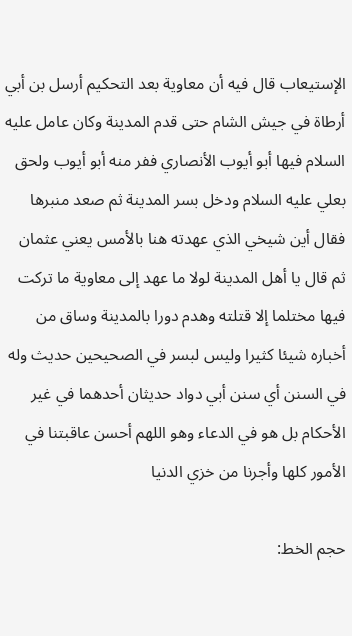الإستيعاب قال فيه أن معاوية بعد التحكيم أرسل بن أبي أرطاة في جيش الشام حتى قدم المدينة وكان عامل عليه السلام فيها أبو أيوب الأنصاري ففر منه أبو أيوب ولحق بعلي عليه السلام ودخل بسر المدينة ثم صعد منبرها فقال أين شيخي الذي عهدته هنا بالأمس يعني عثمان ثم قال يا أهل المدينة لولا ما عهد إلى معاوية ما تركت فيها مختلما إلا قتلته وهدم دورا بالمدينة وساق من أخباره شيئا كثيرا وليس لبسر في الصحيحين حديث وله في السنن أي سنن أبي دواد حديثان أحدهما في غير الأحكام بل هو في الدعاء وهو اللهم أحسن عاقبتنا في الأمور كلها وأجرنا من خزي الدنيا

حجم الخط: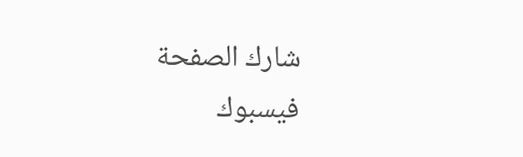شارك الصفحة
فيسبوك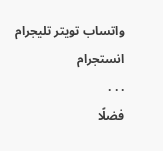واتساب تويتر تليجرام انستجرام
. . .
فضلًا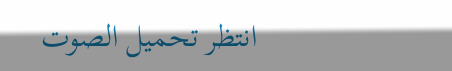انتظر تحميل الصوت